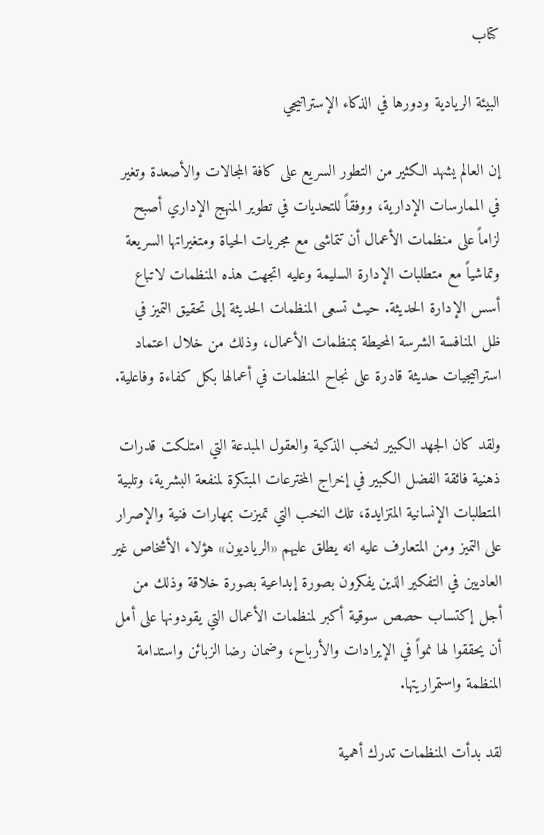كتاب

البيئة الريادية ودورها في الذكاء الإستراتيجي

إن العالم يشهد الكثير من التطور السريع على كافة المجالات والأصعدة وتغير في الممارسات الإدارية، ووفقاً للتحديات في تطوير المنهج الإداري أصبح لزاماً على منظمات الأعمال أن تتماشى مع مجريات الحياة ومتغيراتها السريعة وتماشياً مع متطلبات الإدارة السليمة وعليه اتجهت هذه المنظمات لاتباع أسس الإدارة الحديثة. حيث تسعى المنظمات الحديثة إلى تحقيق التميز في ظل المنافسة الشرسة المحيطة بمنظمات الأعمال، وذلك من خلال اعتماد استراتيجيات حديثة قادرة على نجاح المنظمات في أعمالها بكل كفاءة وفاعلية.

ولقد كان الجهد الكبير لنخب الذكية والعقول المبدعة التي امتلكت قدرات ذهنية فائقة الفضل الكبير في إخراج المخترعات المبتكرة لمنفعة البشرية، وتلبية المتطلبات الإنسانية المتزايدة، تلك النخب التي تميزت بمهارات فنية والإصرار على التميز ومن المتعارف عليه انه يطلق عليهم «الرياديون» هؤلاء الأشخاص غير العاديين في التفكير الذين يفكرون بصورة إبداعية بصورة خلاقة وذلك من أجل إكتساب حصص سوقية أكبر لمنظمات الأعمال التي يقودونها على أمل أن يحققوا لها نمواً في الإيرادات والأرباح، وضمان رضا الزبائن واستدامة المنظمة واستمراريتها.

لقد بدأت المنظمات تدرك أهمية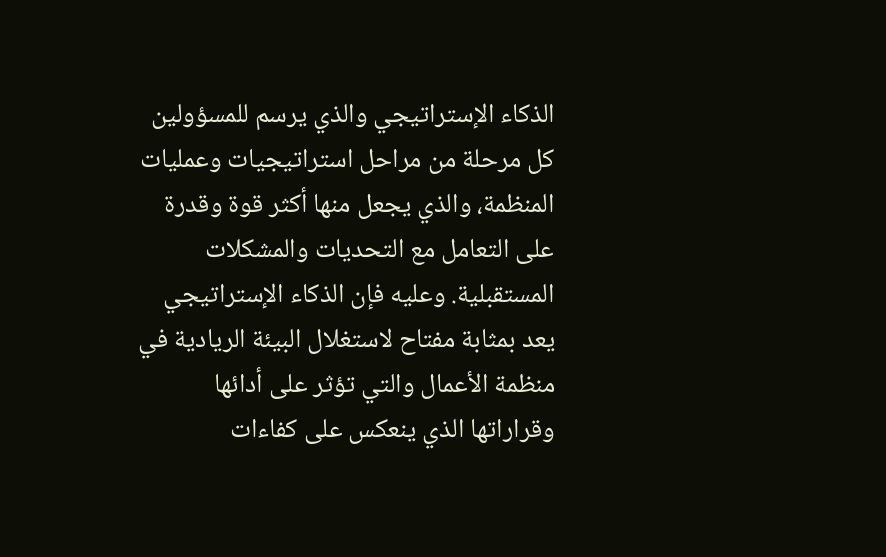الذكاء الإستراتيجي والذي يرسم للمسؤولين كل مرحلة من مراحل استراتيجيات وعمليات المنظمة، والذي يجعل منها أكثر قوة وقدرة على التعامل مع التحديات والمشكلات المستقبلية. وعليه فإن الذكاء الإستراتيجي يعد بمثابة مفتاح لاستغلال البيئة الريادية في منظمة الأعمال والتي تؤثر على أدائها وقراراتها الذي ينعكس على كفاءات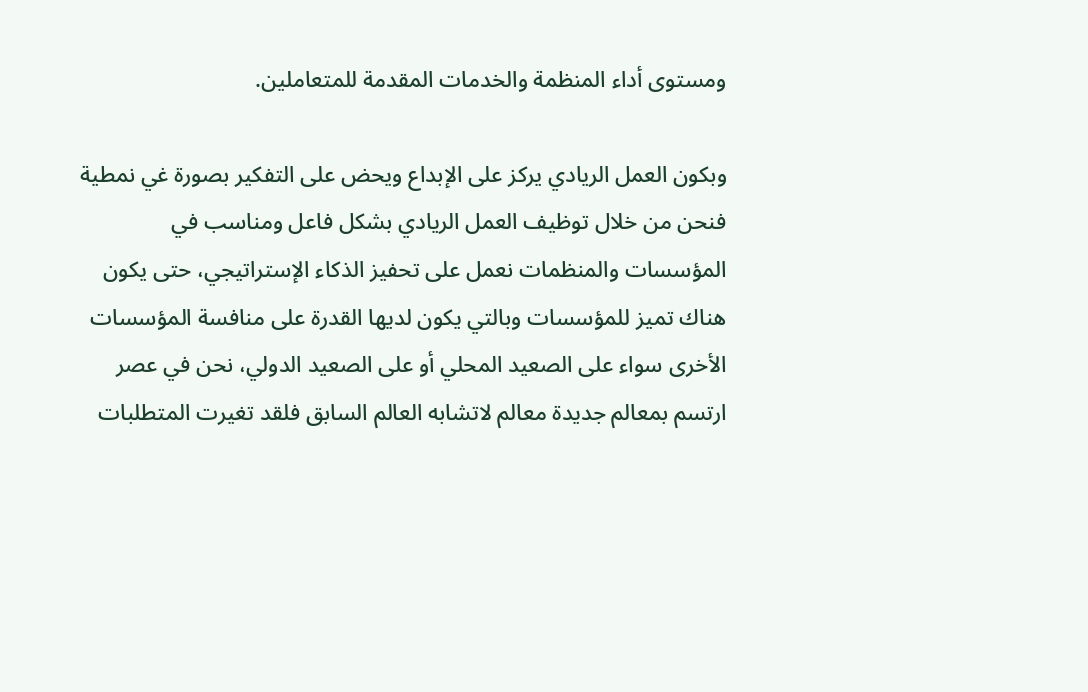ومستوى أداء المنظمة والخدمات المقدمة للمتعاملين.

وبكون العمل الريادي يركز على الإبداع ويحض على التفكير بصورة غي نمطية فنحن من خلال توظيف العمل الريادي بشكل فاعل ومناسب في المؤسسات والمنظمات نعمل على تحفيز الذكاء الإستراتيجي، حتى يكون هناك تميز للمؤسسات وبالتي يكون لديها القدرة على منافسة المؤسسات الأخرى سواء على الصعيد المحلي أو على الصعيد الدولي، نحن في عصر ارتسم بمعالم جديدة معالم لاتشابه العالم السابق فلقد تغيرت المتطلبات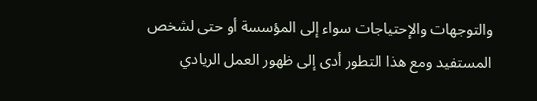والتوجهات والإحتياجات سواء إلى المؤسسة أو حتى لشخص المستفيد ومع هذا التطور أدى إلى ظهور العمل الريادي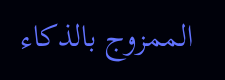الممزوج بالذكاء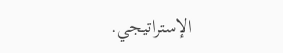الإستراتيجي.